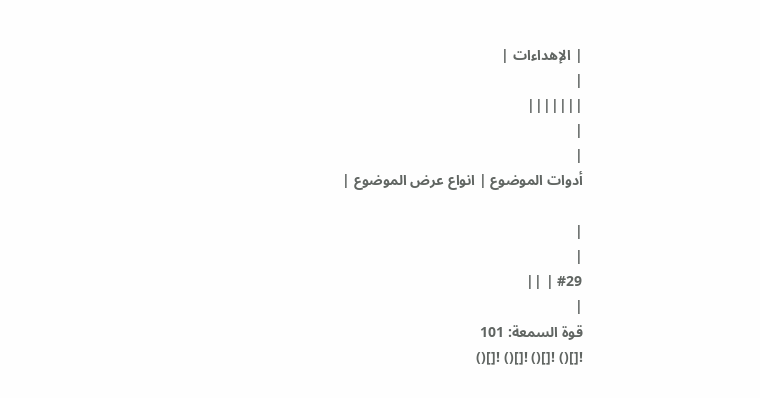| الإهداءات |
|
|||||||
|
|
أدوات الموضوع | انواع عرض الموضوع |

|
|
#29 | ||
|
قوة السمعة: 101
![]() ![]() ![]() ![]()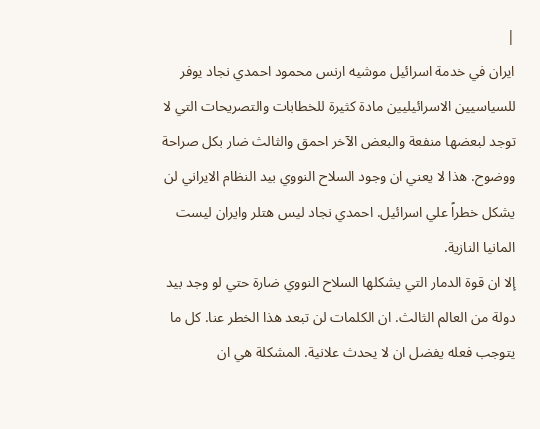|
ايران في خدمة اسرائيل موشيه ارنس محمود احمدي نجاد يوفر للسياسيين الاسرائيليين مادة كثيرة للخطابات والتصريحات التي لا توجد لبعضها منفعة والبعض الآخر احمق والثالث ضار بكل صراحة ووضوح. هذا لا يعني ان وجود السلاح النووي بيد النظام الايراني لن يشكل خطراً علي اسرائيل. احمدي نجاد ليس هتلر وايران ليست المانيا النازية.
إلا ان قوة الدمار التي يشكلها السلاح النووي ضارة حتي لو وجد بيد دولة من العالم الثالث. ان الكلمات لن تبعد هذا الخطر عنا. كل ما يتوجب فعله يفضل ان لا يحدث علانية. المشكلة هي ان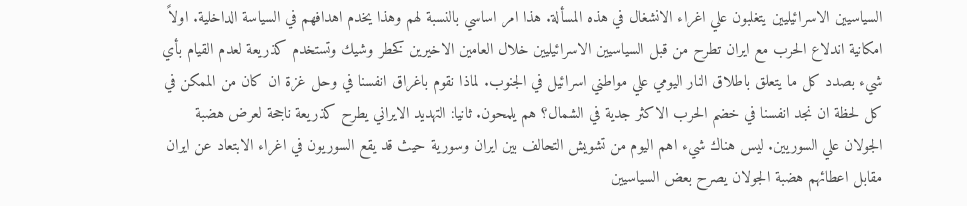السياسيين الاسرائيليين يتغلبون علي اغراء الانشغال في هذه المسألة. هذا امر اساسي بالنسبة لهم وهذا يخدم اهدافهم في السياسة الداخلية. اولاً امكانية اندلاع الحرب مع ايران تطرح من قبل السياسيين الاسرائيليين خلال العامين الاخيرين كخطر وشيك وتستخدم كذريعة لعدم القيام بأي شيء بصدد كل ما يتعلق باطلاق النار اليومي علي مواطني اسرائيل في الجنوب. لماذا نقوم باغراق انفسنا في وحل غزة ان كان من الممكن في كل لحظة ان نجد انفسنا في خضم الحرب الاكثر جدية في الشمال؟ هم يلمحون. ثانيا: التهديد الايراني يطرح كذريعة ناجحة لعرض هضبة الجولان علي السوريين. ليس هناك شيء اهم اليوم من تشويش التحالف بين ايران وسورية حيث قد يقع السوريون في اغراء الابتعاد عن ايران مقابل اعطائهم هضبة الجولان يصرح بعض السياسيين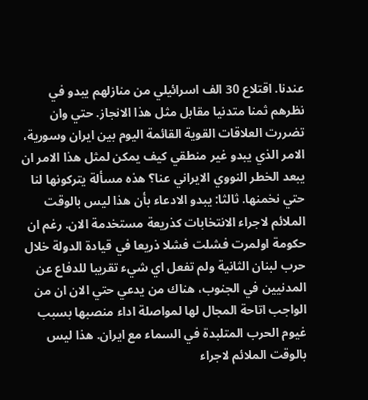عندنا. اقتلاع 30 الف اسرائيلي من منازلهم يبدو في نظرهم ثمنا متدنيا مقابل مثل هذا الانجاز. حتي وان تضررت العلاقات القوية القائمة اليوم بين ايران وسورية، الامر الذي يبدو غير منطقي كيف يمكن لمثل هذا الامر ان يبعد الخطر النووي الايراني عنا؟ هذه مسألة يتركونها لنا حتي نخمنها. ثالثا: يبدو الادعاء بأن هذا ليس بالوقت الملائم لاجراء الانتخابات كذريعة مستخدمة الان. رغم ان حكومة اولمرت فشلت فشلا ذريعا في قيادة الدولة خلال حرب لبنان الثانية ولم تفعل اي شيء تقريبا للدفاع عن المدنيين في الجنوب، هناك من يدعي حتي الان ان من الواجب اتاحة المجال لها لمواصلة اداء منصبها بسبب غيوم الحرب المتلبدة في السماء مع ايران. هذا ليس بالوقت الملائم لاجراء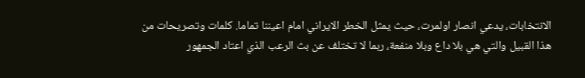الانتخابات، يدعي انصار اولمرت، حيث يمثل الخطر الايراني امام اعيننا تماما. كلمات وتصريحات من هذا القبيل والتي هي بلا داع وبلا منفعة، ربما لا تختلف عن بث الرعب الذي اعتاد الجمهور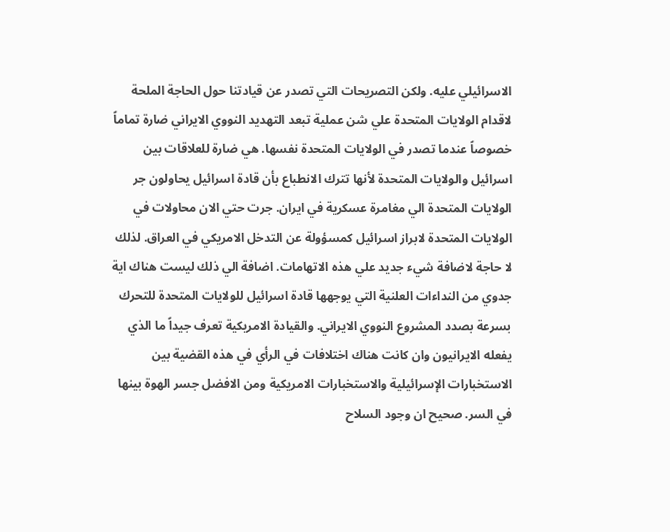الاسرائيلي عليه. ولكن التصريحات التي تصدر عن قيادتنا حول الحاجة الملحة لاقدام الولايات المتحدة علي شن عملية تبعد التهديد النووي الايراني ضارة تماماً خصوصاً عندما تصدر في الولايات المتحدة نفسها. هي ضارة للعلاقات بين اسرائيل والولايات المتحدة لأنها تترك الانطباع بأن قادة اسرائيل يحاولون جر الولايات المتحدة الي مغامرة عسكرية في ايران. جرت حتي الان محاولات في الولايات المتحدة لابراز اسرائيل كمسؤولة عن التدخل الامريكي في العراق. لذلك لا حاجة لاضافة شيء جديد علي هذه الاتهامات. اضافة الي ذلك ليست هناك اية جدوي من النداءات العلنية التي يوجهها قادة اسرائيل للولايات المتحدة للتحرك بسرعة بصدد المشروع النووي الايراني. والقيادة الامريكية تعرف جيداً ما الذي يفعله الايرانيون وان كانت هناك اختلافات في الرأي في هذه القضية بين الاستخبارات الإسرائيلية والاستخبارات الامريكية ومن الافضل جسر الهوة بينها في السر. صحيح ان وجود السلاح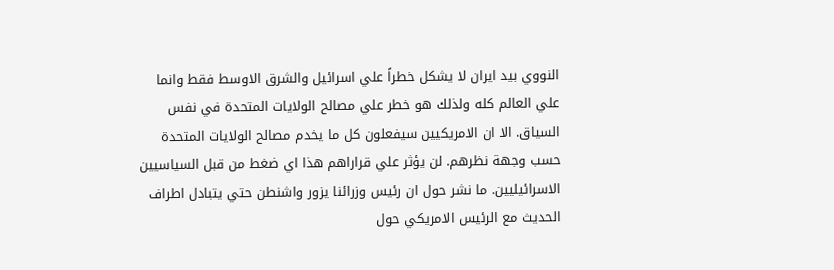النووي بيد ايران لا يشكل خطراً علي اسرائيل والشرق الاوسط فقط وانما علي العالم كله ولذلك هو خطر علي مصالح الولايات المتحدة في نفس السياق. الا ان الامريكيين سيفعلون كل ما يخدم مصالح الولايات المتحدة حسب وجهة نظرهم. لن يؤثر علي قراراهم هذا اي ضغط من قبل السياسيين الاسرائيليين. ما نشر حول ان رئيس وزرائنا يزور واشنطن حتي يتبادل اطراف الحديث مع الرئيس الامريكي حول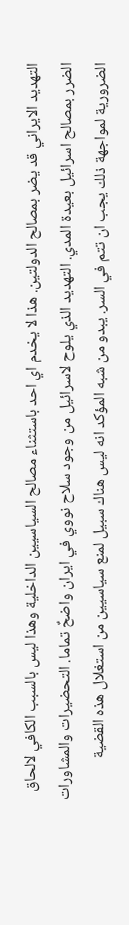التهديد الايراني قد يضر بمصالح الدولتين. هذا لا يخدم اي احد باستثناء مصالح السياسيين الداخلية وهذا ليس بالسبب الكافي لالحاق الضرر بمصالح اسرائيل بعيدة المدي. التهديد الذي يلوح لاسرائيل من وجود سلاح نووي في ايران واضحٌ تماما. التحضيرات والمشاورات الضرورية لمواجهة ذلك يجب ان تتم في السر. يبدو من شبه المؤكد انه ليس هناك سبيل لمنع سياسيين من استغلال هذه القضية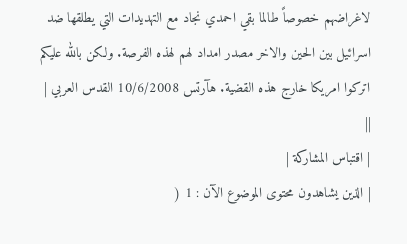لاغراضهم خصوصاً طالما بقي احمدي نجاد مع التهديدات التي يطلقها ضد اسرائيل بين الحين والاخر مصدر امداد لهم لهذه الفرصة. ولكن بالله عليكم اتركوا امريكا خارج هذه القضية. هآرتس 10/6/2008 القدس العربي |
||
| اقتباس المشاركة |
| الذين يشاهدون محتوى الموضوع الآن : 1 (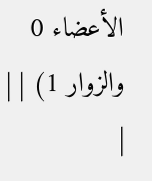الأعضاء 0 والزوار 1) | |
|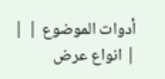أدوات الموضوع | |
| انواع عرض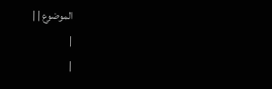الموضوع | |
|
|